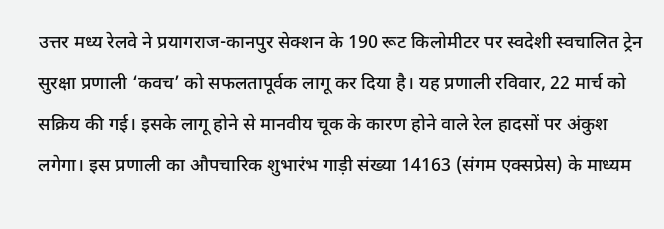उत्तर मध्य रेलवे ने प्रयागराज-कानपुर सेक्शन के 190 रूट किलोमीटर पर स्वदेशी स्वचालित ट्रेन सुरक्षा प्रणाली ‘कवच’ को सफलतापूर्वक लागू कर दिया है। यह प्रणाली रविवार, 22 मार्च को सक्रिय की गई। इसके लागू होने से मानवीय चूक के कारण होने वाले रेल हादसों पर अंकुश लगेगा। इस प्रणाली का औपचारिक शुभारंभ गाड़ी संख्या 14163 (संगम एक्सप्रेस) के माध्यम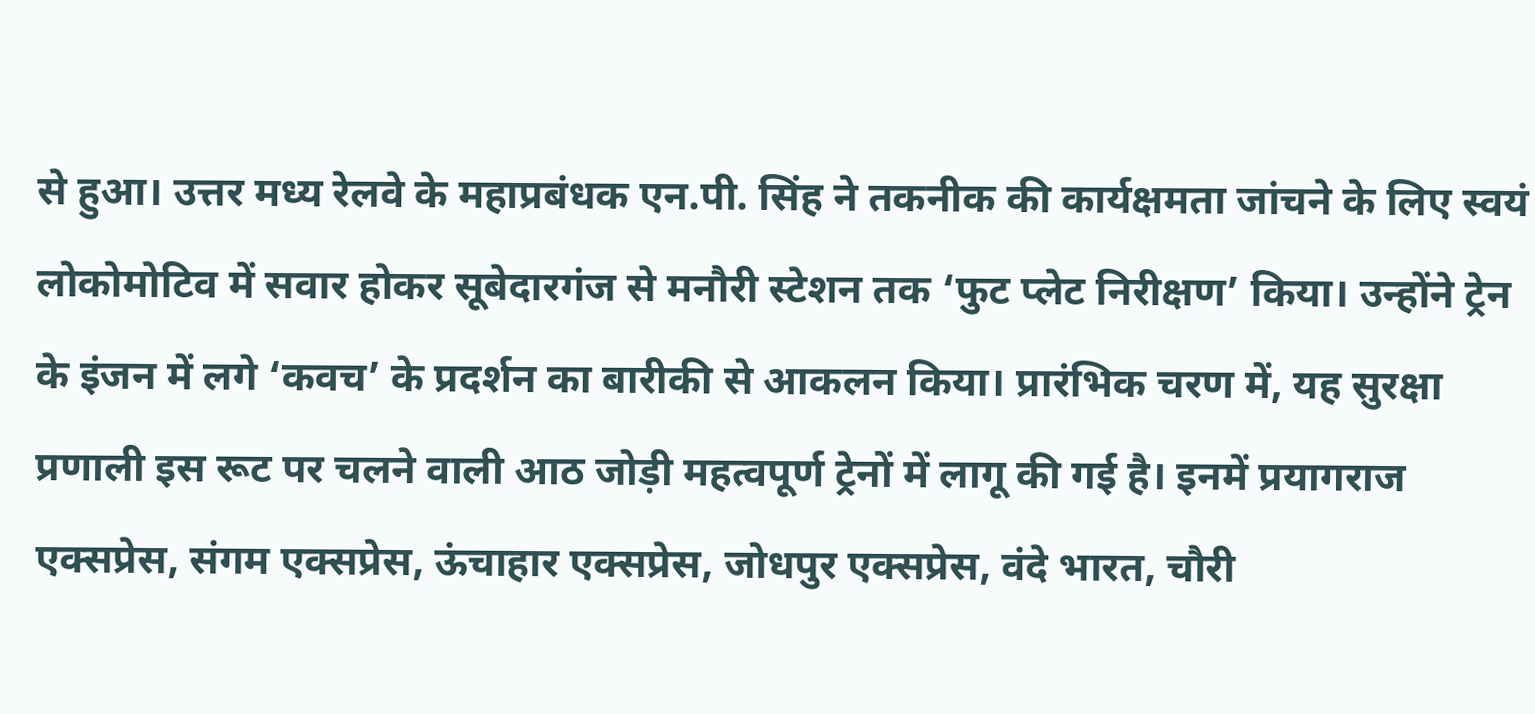से हुआ। उत्तर मध्य रेलवे के महाप्रबंधक एन.पी. सिंह ने तकनीक की कार्यक्षमता जांचने के लिए स्वयं लोकोमोटिव में सवार होकर सूबेदारगंज से मनौरी स्टेशन तक ‘फुट प्लेट निरीक्षण’ किया। उन्होंने ट्रेन के इंजन में लगे ‘कवच’ के प्रदर्शन का बारीकी से आकलन किया। प्रारंभिक चरण में, यह सुरक्षा प्रणाली इस रूट पर चलने वाली आठ जोड़ी महत्वपूर्ण ट्रेनों में लागू की गई है। इनमें प्रयागराज एक्सप्रेस, संगम एक्सप्रेस, ऊंचाहार एक्सप्रेस, जोधपुर एक्सप्रेस, वंदे भारत, चौरी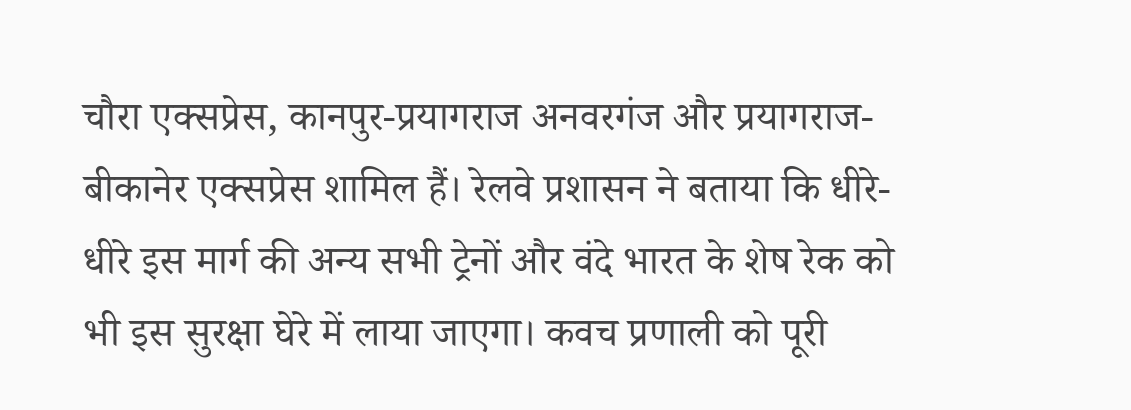चौरा एक्सप्रेस, कानपुर-प्रयागराज अनवरगंज और प्रयागराज-बीकानेर एक्सप्रेस शामिल हैं। रेलवे प्रशासन ने बताया कि धीरे-धीरे इस मार्ग की अन्य सभी ट्रेनों और वंदे भारत के शेष रेक को भी इस सुरक्षा घेरे में लाया जाएगा। कवच प्रणाली को पूरी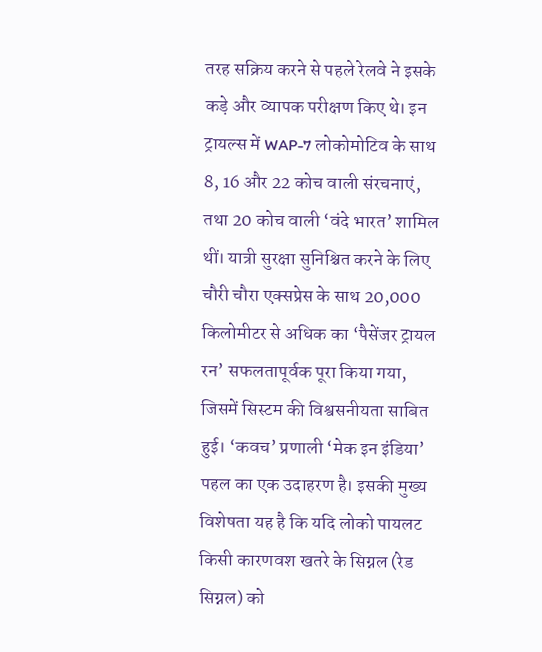तरह सक्रिय करने से पहले रेलवे ने इसके कड़े और व्यापक परीक्षण किए थे। इन ट्रायल्स में WAP-7 लोकोमोटिव के साथ 8, 16 और 22 कोच वाली संरचनाएं, तथा 20 कोच वाली ‘वंदे भारत’ शामिल थीं। यात्री सुरक्षा सुनिश्चित करने के लिए चौरी चौरा एक्सप्रेस के साथ 20,000 किलोमीटर से अधिक का ‘पैसेंजर ट्रायल रन’ सफलतापूर्वक पूरा किया गया, जिसमें सिस्टम की विश्वसनीयता साबित हुई। ‘कवच’ प्रणाली ‘मेक इन इंडिया’ पहल का एक उदाहरण है। इसकी मुख्य विशेषता यह है कि यदि लोको पायलट किसी कारणवश खतरे के सिग्नल (रेड सिग्नल) को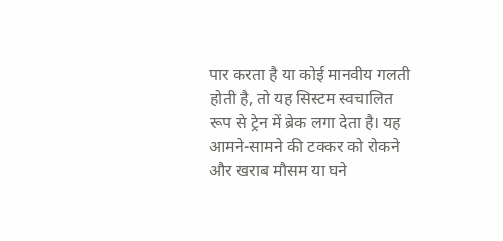पार करता है या कोई मानवीय गलती होती है, तो यह सिस्टम स्वचालित रूप से ट्रेन में ब्रेक लगा देता है। यह आमने-सामने की टक्कर को रोकने और खराब मौसम या घने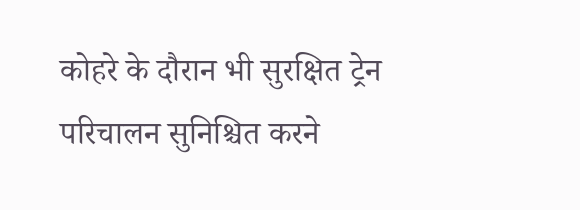कोहरे के दौरान भी सुरक्षित ट्रेन परिचालन सुनिश्चित करने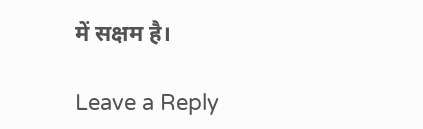में सक्षम है।

Leave a Reply